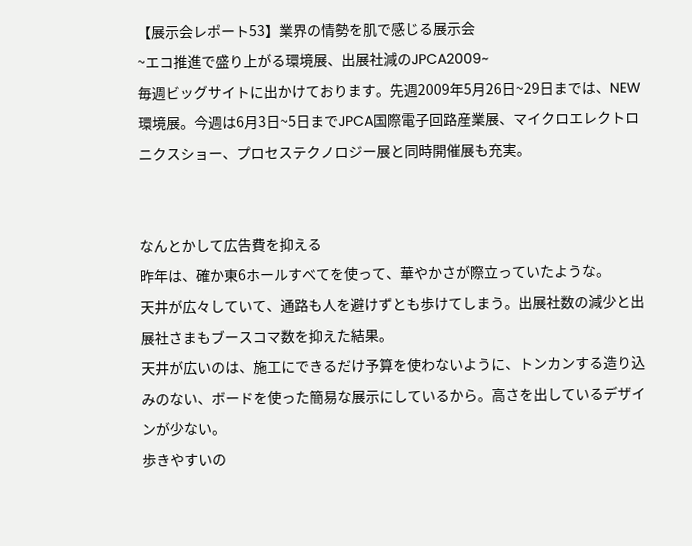【展示会レポート53】業界の情勢を肌で感じる展示会
~エコ推進で盛り上がる環境展、出展社減のJPCA2009~
毎週ビッグサイトに出かけております。先週2009年5月26日~29日までは、NEW環境展。今週は6月3日~5日までJPCA国際電子回路産業展、マイクロエレクトロニクスショー、プロセステクノロジー展と同時開催展も充実。


なんとかして広告費を抑える
昨年は、確か東6ホールすべてを使って、華やかさが際立っていたような。
天井が広々していて、通路も人を避けずとも歩けてしまう。出展社数の減少と出展社さまもブースコマ数を抑えた結果。
天井が広いのは、施工にできるだけ予算を使わないように、トンカンする造り込みのない、ボードを使った簡易な展示にしているから。高さを出しているデザインが少ない。
歩きやすいの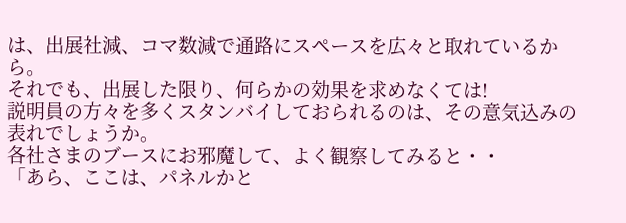は、出展社減、コマ数減で通路にスペースを広々と取れているから。
それでも、出展した限り、何らかの効果を求めなくては!
説明員の方々を多くスタンバイしておられるのは、その意気込みの表れでしょうか。
各社さまのブースにお邪魔して、よく観察してみると・・
「あら、ここは、パネルかと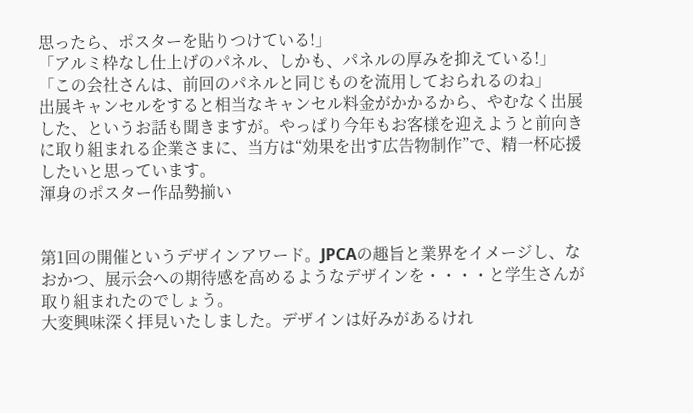思ったら、ポスターを貼りつけている!」
「アルミ枠なし仕上げのパネル、しかも、パネルの厚みを抑えている!」
「この会社さんは、前回のパネルと同じものを流用しておられるのね」
出展キャンセルをすると相当なキャンセル料金がかかるから、やむなく出展した、というお話も聞きますが。やっぱり今年もお客様を迎えようと前向きに取り組まれる企業さまに、当方は“効果を出す広告物制作”で、精一杯応援したいと思っています。
渾身のポスター作品勢揃い


第1回の開催というデザインアワード。JPCAの趣旨と業界をイメージし、なおかつ、展示会への期待感を高めるようなデザインを・・・・と学生さんが取り組まれたのでしょう。
大変興味深く拝見いたしました。デザインは好みがあるけれ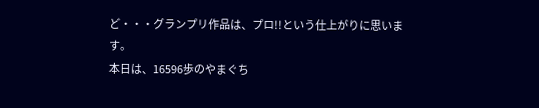ど・・・グランプリ作品は、プロ!!という仕上がりに思います。
本日は、16596歩のやまぐち